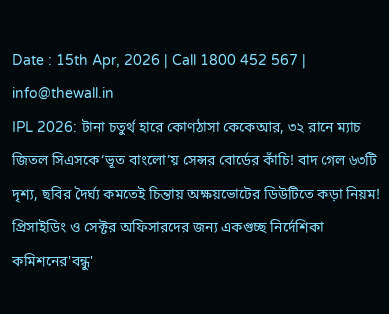Date : 15th Apr, 2026 | Call 1800 452 567 | info@thewall.in
IPL 2026: টানা চতুর্থ হারে কোণঠাসা কেকেআর, ৩২ রানে ম্যাচ জিতল সিএসকে‘ভূত বাংলো’য় সেন্সর বোর্ডের কাঁচি! বাদ গেল ৬৩টি দৃশ্য, ছবির দৈর্ঘ্য কমতেই চিন্তায় অক্ষয়ভোটের ডিউটিতে কড়া নিয়ম! প্রিসাইডিং ও সেক্টর অফিসারদের জন্য একগুচ্ছ নির্দেশিকা কমিশনের'বন্ধু'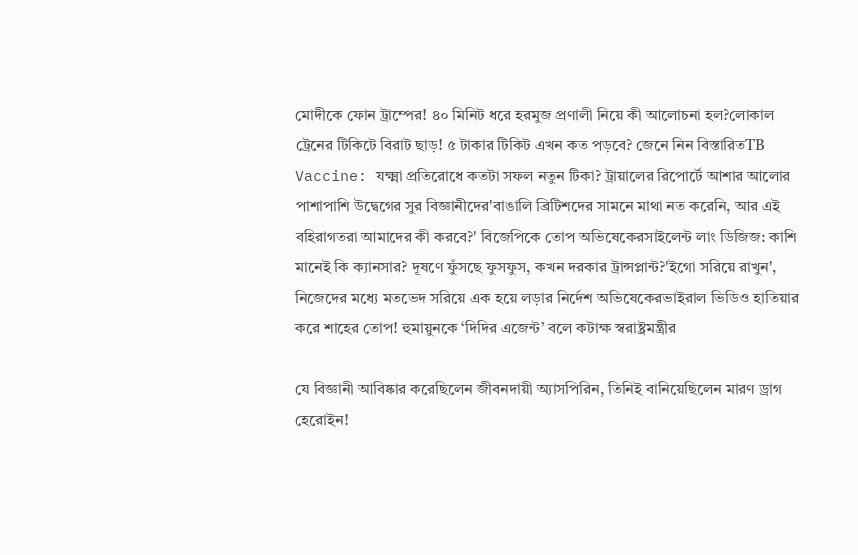মোদীকে ফোন ট্রাম্পের! ৪০ মিনিট ধরে হরমুজ প্রণালী নিয়ে কী আলোচনা হল?লোকাল ট্রেনের টিকিটে বিরাট ছাড়! ৫ টাকার টিকিট এখন কত পড়বে? জেনে নিন বিস্তারিতTB Vaccine: যক্ষ্মা প্রতিরোধে কতটা সফল নতুন টিকা? ট্রায়ালের রিপোর্টে আশার আলোর পাশাপাশি উদ্বেগের সুর বিজ্ঞানীদের'বাঙালি ব্রিটিশদের সামনে মাথা নত করেনি, আর এই বহিরাগতরা আমাদের কী করবে?' বিজেপিকে তোপ অভিষেকেরসাইলেন্ট লাং ডিজিজ: কাশি মানেই কি ক্যানসার? দূষণে ফুঁসছে ফুসফুস, কখন দরকার ট্রান্সপ্লান্ট?'ইগো সরিয়ে রাখুন', নিজেদের মধ্যে মতভেদ সরিয়ে এক হয়ে লড়ার নির্দেশ অভিষেকেরভাইরাল ভিডিও হাতিয়ার করে শাহের তোপ! হুমায়ুনকে ‘দিদির এজেন্ট’ বলে কটাক্ষ স্বরাষ্ট্রমন্ত্রীর

যে বিজ্ঞানী আবিষ্কার করেছিলেন জীবনদায়ী অ্যাসপিরিন, তিনিই বানিয়েছিলেন মারণ ড্রাগ হেরোইন!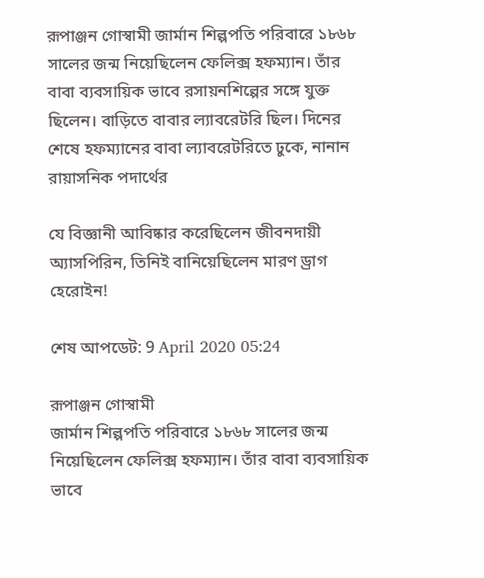রূপাঞ্জন গোস্বামী জার্মান শিল্পপতি পরিবারে ১৮৬৮ সালের জন্ম নিয়েছিলেন ফেলিক্স হফম্যান। তাঁর বাবা ব্যবসায়িক ভাবে রসায়নশিল্পের সঙ্গে যুক্ত ছিলেন। বাড়িতে বাবার ল্যাবরেটরি ছিল। দিনের শেষে হফম্যানের বাবা ল্যাবরেটরিতে ঢুকে, নানান রায়াসনিক পদার্থের

যে বিজ্ঞানী আবিষ্কার করেছিলেন জীবনদায়ী অ্যাসপিরিন, তিনিই বানিয়েছিলেন মারণ ড্রাগ হেরোইন!

শেষ আপডেট: 9 April 2020 05:24

রূপাঞ্জন গোস্বামী
জার্মান শিল্পপতি পরিবারে ১৮৬৮ সালের জন্ম নিয়েছিলেন ফেলিক্স হফম্যান। তাঁর বাবা ব্যবসায়িক ভাবে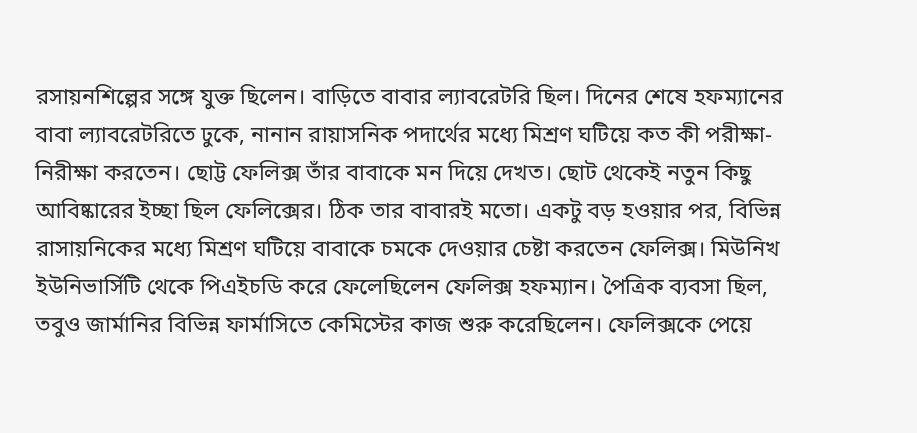রসায়নশিল্পের সঙ্গে যুক্ত ছিলেন। বাড়িতে বাবার ল্যাবরেটরি ছিল। দিনের শেষে হফম্যানের বাবা ল্যাবরেটরিতে ঢুকে, নানান রায়াসনিক পদার্থের মধ্যে মিশ্রণ ঘটিয়ে কত কী পরীক্ষা-নিরীক্ষা করতেন। ছোট্ট ফেলিক্স তাঁর বাবাকে মন দিয়ে দেখত। ছোট থেকেই নতুন কিছু আবিষ্কারের ইচ্ছা ছিল ফেলিক্সের। ঠিক তার বাবারই মতো। একটু বড় হওয়ার পর, বিভিন্ন রাসায়নিকের মধ্যে মিশ্রণ ঘটিয়ে বাবাকে চমকে দেওয়ার চেষ্টা করতেন ফেলিক্স। মিউনিখ ইউনিভার্সিটি থেকে পিএইচডি করে ফেলেছিলেন ফেলিক্স হফম্যান। পৈত্রিক ব্যবসা ছিল, তবুও জার্মানির বিভিন্ন ফার্মাসিতে কেমিস্টের কাজ শুরু করেছিলেন। ফেলিক্সকে পেয়ে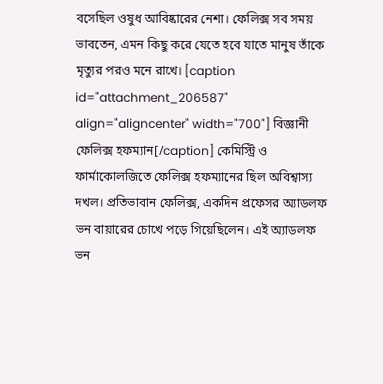বসেছিল ওষুধ আবিষ্কারের নেশা। ফেলিক্স সব সময় ভাবতেন, এমন কিছু করে যেতে হবে যাতে মানুষ তাঁকে মৃত্যুর পরও মনে রাখে। [caption id="attachment_206587" align="aligncenter" width="700"] বিজ্ঞানী ফেলিক্স হফম্যান[/caption] কেমিস্ট্রি ও ফার্মাকোলজিতে ফেলিক্স হফম্যানের ছিল অবিশ্বাস্য দখল। প্রতিভাবান ফেলিক্স, একদিন প্রফেসর অ্যাডলফ ভন বায়ারের চোখে পড়ে গিয়েছিলেন। এই অ্যাডলফ ভন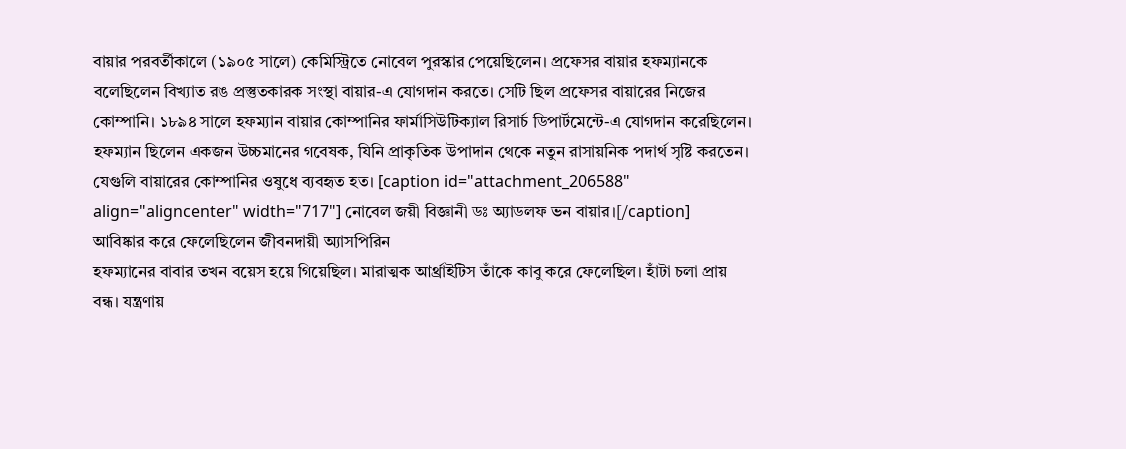বায়ার পরবর্তীকালে (১৯০৫ সালে) কেমিস্ট্রিতে নোবেল পুরস্কার পেয়েছিলেন। প্রফেসর বায়ার হফম্যানকে বলেছিলেন বিখ্যাত রঙ প্রস্তুতকারক সংস্থা বায়ার-এ যোগদান করতে। সেটি ছিল প্রফেসর বায়ারের নিজের কোম্পানি। ১৮৯৪ সালে হফম্যান বায়ার কোম্পানির ফার্মাসিউটিক্যাল রিসার্চ ডিপার্টমেন্টে-এ যোগদান করেছিলেন। হফম্যান ছিলেন একজন উচ্চমানের গবেষক, যিনি প্রাকৃতিক উপাদান থেকে নতুন রাসায়নিক পদার্থ সৃষ্টি করতেন। যেগুলি বায়ারের কোম্পানির ওষুধে ব্যবহৃত হত। [caption id="attachment_206588" align="aligncenter" width="717"] নোবেল জয়ী বিজ্ঞানী ডঃ অ্যাডলফ ভন বায়ার।[/caption]
আবিষ্কার করে ফেলেছিলেন জীবনদায়ী অ্যাসপিরিন
হফম্যানের বাবার তখন বয়েস হয়ে গিয়েছিল। মারাত্মক আর্থ্রাইটিস তাঁকে কাবু করে ফেলেছিল। হাঁটা চলা প্রায় বন্ধ। যন্ত্রণায়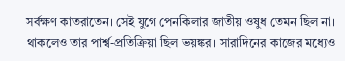সর্বক্ষণ কাতরাতেন। সেই যুগে পেনকিলার জাতীয় ওষুধ তেমন ছিল না। থাকলেও তার পার্শ্ব-প্রতিক্রিয়া ছিল ভয়ঙ্কর। সারাদিনের কাজের মধ্যেও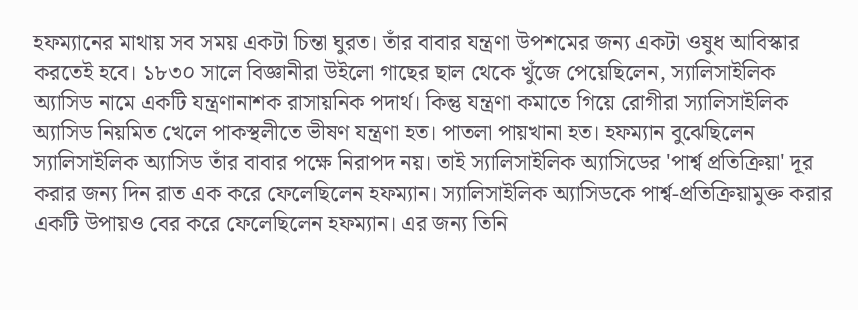হফম্যানের মাথায় সব সময় একটা চিন্তা ঘুরত। তাঁর বাবার যন্ত্রণা উপশমের জন্য একটা ওষুধ আবিস্কার করতেই হবে। ১৮৩০ সালে বিজ্ঞানীরা উইলো গাছের ছাল থেকে খুঁজে পেয়েছিলেন, স্যালিসাইলিক অ্যাসিড নামে একটি যন্ত্রণানাশক রাসায়নিক পদার্থ। কিন্তু যন্ত্রণা কমাতে গিয়ে রোগীরা স্যালিসাইলিক অ্যাসিড নিয়মিত খেলে পাকস্থলীতে ভীষণ যন্ত্রণা হত। পাতলা পায়খানা হত। হফম্যান বুঝেছিলেন স্যালিসাইলিক অ্যাসিড তাঁর বাবার পক্ষে নিরাপদ নয়। তাই স্যালিসাইলিক অ্যাসিডের 'পার্শ্ব প্রতিক্রিয়া' দূর করার জন্য দিন রাত এক করে ফেলেছিলেন হফম্যান। স্যালিসাইলিক অ্যাসিডকে পার্শ্ব-প্রতিক্রিয়ামুক্ত করার একটি উপায়ও বের করে ফেলেছিলেন হফম্যান। এর জন্য তিনি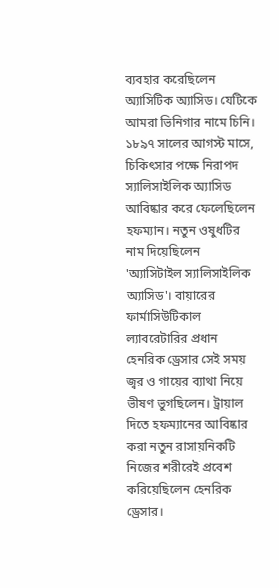ব্যবহার করেছিলেন অ্যাসিটিক অ্যাসিড। যেটিকে আমরা ভিনিগার নামে চিনি। ১৮৯৭ সালের আগস্ট মাসে, চিকিৎসার পক্ষে নিরাপদ স্যালিসাইলিক অ্যাসিড আবিষ্কার করে ফেলেছিলেন হফম্যান। নতুন ওষুধটির নাম দিয়েছিলেন 'অ্যাসিটাইল স্যালিসাইলিক অ্যাসিড'। বায়ারের ফার্মাসিউটিকাল ল্যাবরেটারির প্রধান হেনরিক ড্রেসার সেই সময় জ্বর ও গায়ের ব্যাথা নিয়ে ভীষণ ভুগছিলেন। ট্রায়াল দিতে হফম্যানের আবিষ্কার করা নতুন রাসায়নিকটি নিজের শরীরেই প্রবেশ করিয়েছিলেন হেনরিক ড্রেসার।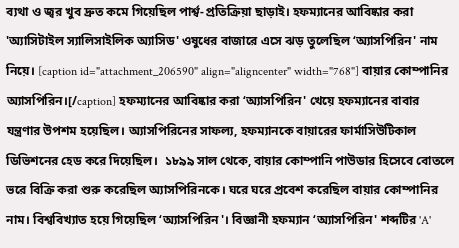ব্যথা ও জ্বর খুব দ্রুত কমে গিয়েছিল পার্শ্ব-প্রতিক্রিয়া ছাড়াই। হফম্যানের আবিষ্কার করা 'অ্যাসিটাইল স্যালিসাইলিক অ্যাসিড' ওষুধের বাজারে এসে ঝড় তুলেছিল ‘অ্যাসপিরিন' নাম নিয়ে। [caption id="attachment_206590" align="aligncenter" width="768"] বায়ার কোম্পানির অ্যাসপিরিন।[/caption] হফম্যানের আবিষ্কার করা ‘অ্যাসপিরিন' খেয়ে হফম্যানের বাবার যন্ত্রণার উপশম হয়েছিল। অ্যাসপিরিনের সাফল্য, হফম্যানকে বায়ারের ফার্মাসিউটিকাল ডিভিশনের হেড করে দিয়েছিল।  ১৮৯৯ সাল থেকে, বায়ার কোম্পানি পাউডার হিসেবে বোতলে ভরে বিক্রি করা শুরু করেছিল অ্যাসপিরিনকে। ঘরে ঘরে প্রবেশ করেছিল বায়ার কোম্পানির নাম। বিশ্ববিখ্যাত হয়ে গিয়েছিল ‘অ্যাসপিরিন'। বিজ্ঞানী হফম্যান ‘অ্যাসপিরিন' শব্দটির 'A'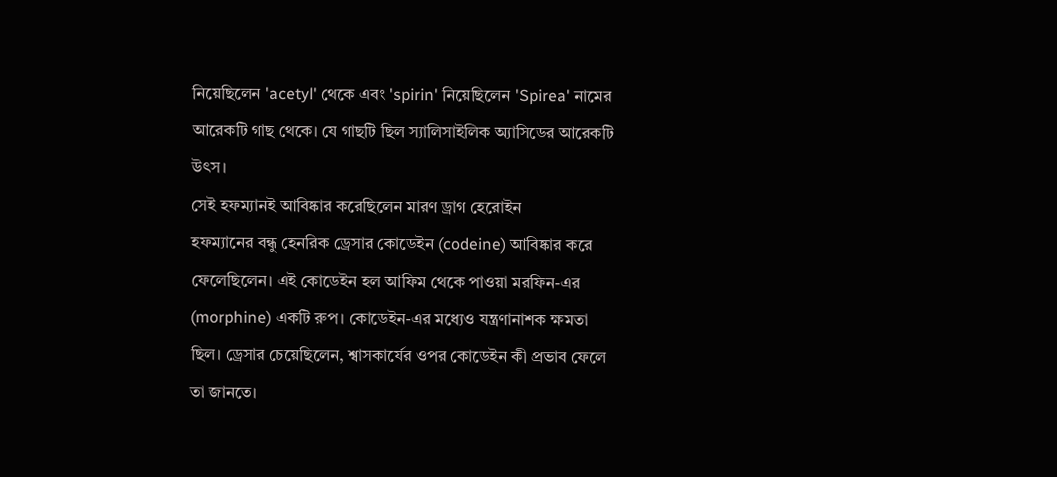নিয়েছিলেন 'acetyl' থেকে এবং 'spirin' নিয়েছিলেন 'Spirea' নামের আরেকটি গাছ থেকে। যে গাছটি ছিল স্যালিসাইলিক অ্যাসিডের আরেকটি উৎস।
সেই হফম্যানই আবিষ্কার করেছিলেন মারণ ড্রাগ হেরোইন
হফম্যানের বন্ধু হেনরিক ড্রেসার কোডেইন (codeine) আবিষ্কার করে ফেলেছিলেন। এই কোডেইন হল আফিম থেকে পাওয়া মরফিন-এর (morphine) একটি রুপ। কোডেইন-এর মধ্যেও যন্ত্রণানাশক ক্ষমতা ছিল। ড্রেসার চেয়েছিলেন, শ্বাসকার্যের ওপর কোডেইন কী প্রভাব ফেলে তা জানতে।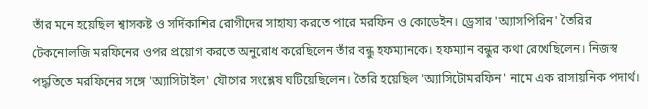তাঁর মনে হয়েছিল শ্বাসকষ্ট ও সর্দিকাশির রোগীদের সাহায্য করতে পারে মরফিন ও কোডেইন। ড্রেসার 'অ্যাসপিরিন' তৈরির টেকনোলজি মরফিনের ওপর প্রয়োগ করতে অনুরোধ করেছিলেন তাঁর বন্ধু হফম্যানকে। হফম্যান বন্ধুর কথা রেখেছিলেন। নিজস্ব পদ্ধতিতে মরফিনের সঙ্গে 'অ্যাসিটাইল' যৌগের সংশ্লেষ ঘটিয়েছিলেন। তৈরি হয়েছিল 'অ্যাসিটোমরফিন' নামে এক রাসায়নিক পদার্থ।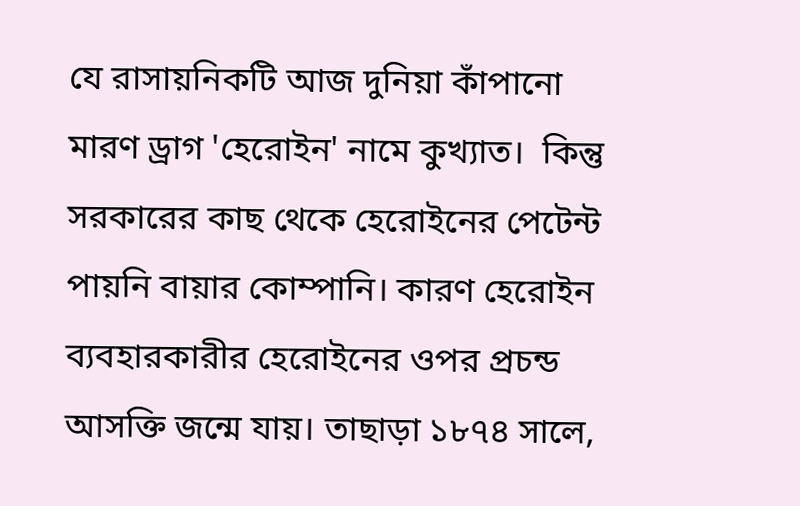যে রাসায়নিকটি আজ দুনিয়া কাঁপানো মারণ ড্রাগ 'হেরোইন' নামে কুখ্যাত।  কিন্তু সরকারের কাছ থেকে হেরোইনের পেটেন্ট পায়নি বায়ার কোম্পানি। কারণ হেরোইন ব্যবহারকারীর হেরোইনের ওপর প্রচন্ড আসক্তি জন্মে যায়। তাছাড়া ১৮৭৪ সালে,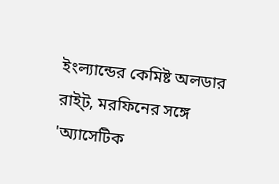ইংল্যান্ডের কেমিষ্ট অলডার রাই্ট, মরফিনের সঙ্গে 'অ্যাসেটিক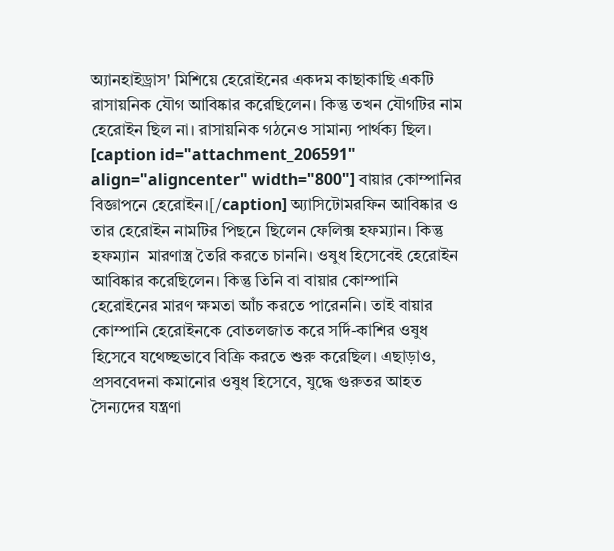অ্যানহাইড্রাস' মিশিয়ে হেরোইনের একদম কাছাকাছি একটি রাসায়নিক যৌগ আবিষ্কার করেছিলেন। কিন্তু তখন যৌগটির নাম হেরোইন ছিল না। রাসায়নিক গঠনেও সামান্য পার্থক্য ছিল। [caption id="attachment_206591" align="aligncenter" width="800"] বায়ার কোম্পানির বিজ্ঞাপনে হেরোইন।[/caption] অ্যাসিটোমরফিন আবিষ্কার ও তার হেরোইন নামটির পিছনে ছিলেন ফেলিক্স হফম্যান। কিন্তু হফম্যান  মারণাস্ত্র তৈরি করতে চাননি। ওষুধ হিসেবেই হেরোইন আবিষ্কার করেছিলেন। কিন্তু তিনি বা বায়ার কোম্পানি হেরোইনের মারণ ক্ষমতা আঁচ করতে পারেননি। তাই বায়ার কোম্পানি হেরোইনকে বোতলজাত করে সর্দি-কাশির ওষুধ হিসেবে যথেচ্ছভাবে বিক্রি করতে শুরু করেছিল। এছাড়াও, প্রসববেদনা কমানোর ওষুধ হিসেবে, যুদ্ধে গুরুতর আহত সৈন্যদের যন্ত্রণা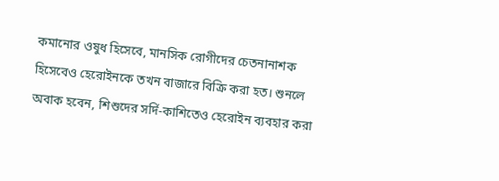কমানোর ওষুধ হিসেবে, মানসিক রোগীদের চেতনানাশক হিসেবেও হেরোইনকে তখন বাজারে বিক্রি করা হত। শুনলে অবাক হবেন, শিশুদের সর্দি-কাশিতেও হেরোইন ব্যবহার করা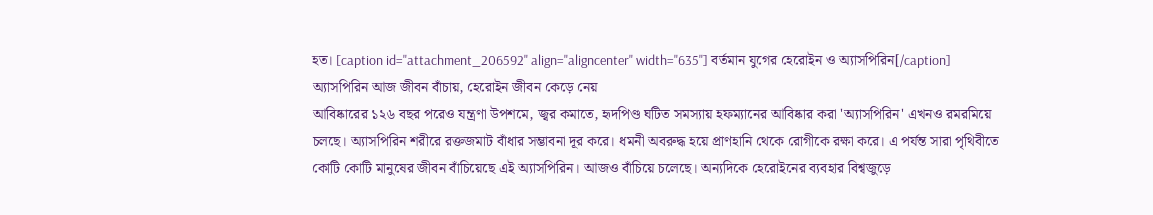হত। [caption id="attachment_206592" align="aligncenter" width="635"] বর্তমান যুগের হেরোইন ও অ্যাসপিরিন[/caption]
অ্যাসপিরিন আজ জীবন বাঁচায়, হেরোইন জীবন কেড়ে নেয়
আবিষ্কারের ১২৬ বছর পরেও যন্ত্রণা উপশমে, জ্বর কমাতে, হৃদপিণ্ড ঘটিত সমস্যায় হফম্যানের আবিষ্কার করা 'অ্যাসপিরিন' এখনও রমরমিয়ে চলছে। অ্যাসপিরিন শরীরে রক্তজমাট বাঁধার সম্ভাবনা দূর করে। ধমনী অবরুদ্ধ হয়ে প্রাণহানি থেকে রোগীকে রক্ষা করে। এ পর্যন্ত সারা পৃথিবীতে কোটি কোটি মানুষের জীবন বাঁচিয়েছে এই অ্যাসপিরিন। আজও বাঁচিয়ে চলেছে। অন্যদিকে হেরোইনের ব্যবহার বিশ্বজুড়ে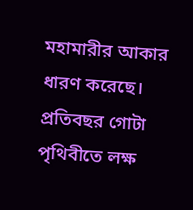মহামারীর আকার ধারণ করেছে।  প্রতিবছর গোটা পৃথিবীতে লক্ষ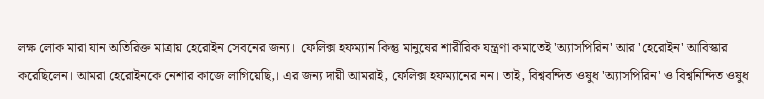লক্ষ লোক মারা যান অতিরিক্ত মাত্রায় হেরোইন সেবনের জন্য।  ফেলিক্স হফম্যান কিন্তু মানুষের শারীরিক যন্ত্রণা কমাতেই 'অ্যাসপিরিন' আর 'হেরোইন' আবিস্কার করেছিলেন। আমরা হেরোইনকে নেশার কাজে লাগিয়েছি,। এর জন্য দায়ী আমরাই, ফেলিক্স হফম্যানের নন। তাই, বিশ্ববন্দিত ওষুধ 'অ্যাসপিরিন' ও বিশ্বনিন্দিত ওষুধ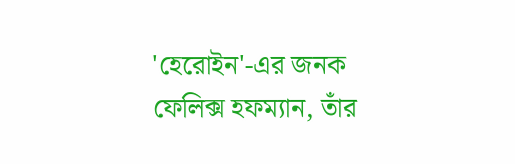'হেরোইন'-এর জনক ফেলিক্স হফম্যান, তাঁর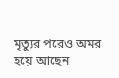মৃত্যুর পরেও অমর হয়ে আছেন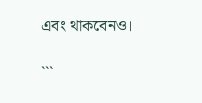এবং থাকবেনও।

```